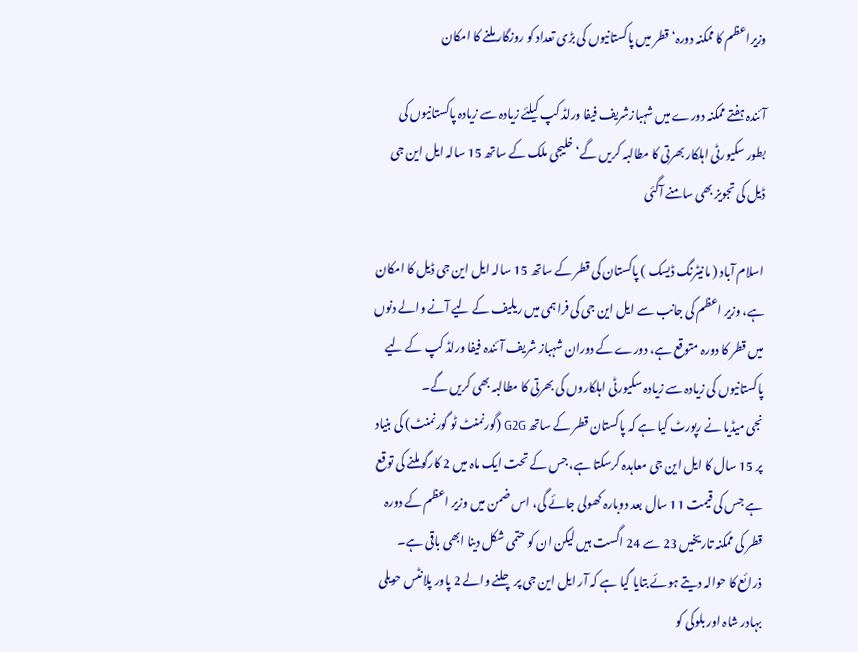وزیراعظم کا ممکنہ دورہ‘ قطر میں پاکستانیوں کی بڑی تعداد کو روزگار ملنے کا امکان

آئندہ ہفتے ممکنہ دورے میں شہبازشریف فیفا ورلڈ کپ کیلئے زیادہ سے زیادہ پاکستانیوں کی بطور سکیورٹی اہلکار بھرتی کا مطالبہ کریں گے‘ خلیجی ملک کے ساتھ 15 سالہ ایل این جی ڈیل کی تجویز بھی سامنے آگئی

اسلام آباد ( مانیٹرنگ ڈیسک ) پاکستان کی قطر کے ساتھ 15 سالہ ایل این جی ڈیل کا امکان ہے، وزیر اعظم کی جانب سے ایل این جی کی فراہمی میں ریلیف کے لیے آنے والے دنوں میں قطر کا دورہ متوقع ہے، دورے کے دوران شہباز شریف آئندہ فیفا ورلڈ کپ کے لیے پاکستانیوں کی زیادہ سے زیادہ سکیورٹی اہلکاروں کی بھرتی کا مطالبہ بھی کریں گے۔
نجی میڈیا نے رپورٹ کیا ہے کہ پاکستان قطر کے ساتھ G2G (گورنمنٹ ٹو گورنمنٹ) کی بنیاد پر 15 سال کا ایل این جی معاہدہ کرسکتا ہے، جس کے تحت ایک ماہ میں 2 کارگو ملنے کی توقع ہے جس کی قیمت 11 سال بعد دوبارہ کھولی جائے گی، اس ضمن میں وزیر اعظم کے دورہ قطر کی ممکنہ تاریخیں 23 سے 24 اگست ہیں لیکن ان کو حتمی شکل دینا ابھی باقی ہے۔ ذرائع کا حوالہ دیتے ہوئے بتایا گیا ہے کہ آر ایل این جی پر چلنے والے 2 پاور پلانٹس حویلی بہادر شاہ اور بلوکی کو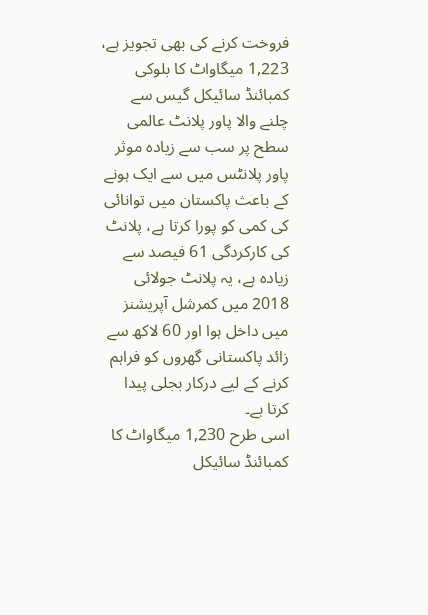فروخت کرنے کی بھی تجویز ہے، 1,223 میگاواٹ کا بلوکی کمبائنڈ سائیکل گیس سے چلنے والا پاور پلانٹ عالمی سطح پر سب سے زیادہ موثر پاور پلانٹس میں سے ایک ہونے کے باعث پاکستان میں توانائی کی کمی کو پورا کرتا ہے، پلانٹ کی کارکردگی 61 فیصد سے زیادہ ہے، یہ پلانٹ جولائی 2018 میں کمرشل آپریشنز میں داخل ہوا اور 60 لاکھ سے زائد پاکستانی گھروں کو فراہم کرنے کے لیے درکار بجلی پیدا کرتا ہے۔
اسی طرح 1,230 میگاواٹ کا کمبائنڈ سائیکل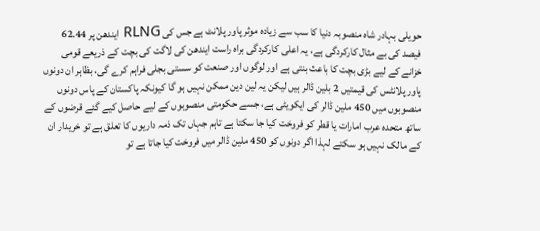حویلی بہادر شاہ منصوبہ دنیا کا سب سے زیادہ موثر پاور پلانٹ ہے جس کی RLNG ایندھن پر 62.44 فیصد کی بے مثال کارکردگی ہے، یہ اعلی کارکردگی براہ راست ایندھن کی لاگت کی بچت کے ذریعے قومی خزانے کے لیے بڑی بچت کا باعث بنتی ہے اور لوگوں اور صنعت کو سستی بجلی فراہم کرے گی، بظاہر ان دونوں پاور پلانٹس کی قیمتیں 2 بلین ڈالر ہیں لیکن یہ لین دین ممکن نہیں ہو گا کیونکہ پاکستان کے پاس دونوں منصوبوں میں 450 ملین ڈالر کی ایکویٹی ہے، جسے حکومتی منصوبوں کے لیے حاصل کیے گئے قرضوں کے ساتھ متحدہ عرب امارات یا قطر کو فروخت کیا جا سکتا ہے تاہم جہاں تک ذمہ داریوں کا تعلق ہے تو خریدار ان کے مالک نہیں ہو سکتے لہذا اگر دونوں کو 450 ملین ڈالر میں فروخت کیا جاتا ہے تو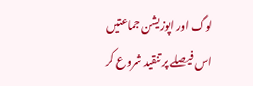لوگ اور اپوزیشن جماعتیں اس فیصلے پر تنقید شروع کر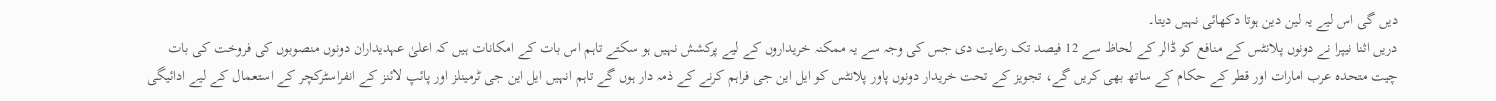دیں گی اس لیے یہ لین دین ہوتا دکھائی نہیں دیتا۔
دریں اثنا نیپرا نے دونوں پلانٹس کے منافع کو ڈالر کے لحاظ سے 12 فیصد تک رعایت دی جس کی وجہ سے یہ ممکنہ خریداروں کے لیے پرکشش نہیں ہو سکتے تاہم اس بات کے امکانات ہیں کہ اعلیٰ عہدیداران دونوں منصوبوں کی فروخت کی بات چیت متحدہ عرب امارات اور قطر کے حکام کے ساتھ بھی کریں گے، تجویز کے تحت خریدار دونوں پاور پلانٹس کو ایل این جی فراہم کرنے کے ذمہ دار ہوں گے تاہم انہیں ایل این جی ٹرمینلز اور پائپ لائنز کے انفراسٹرکچر کے استعمال کے لیے ادائیگی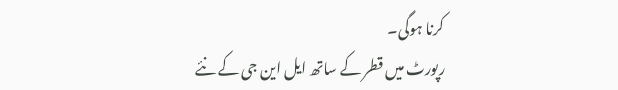کرنا ہوگی۔
رپورٹ میں قطر کے ساتھ ایل این جی کے نئے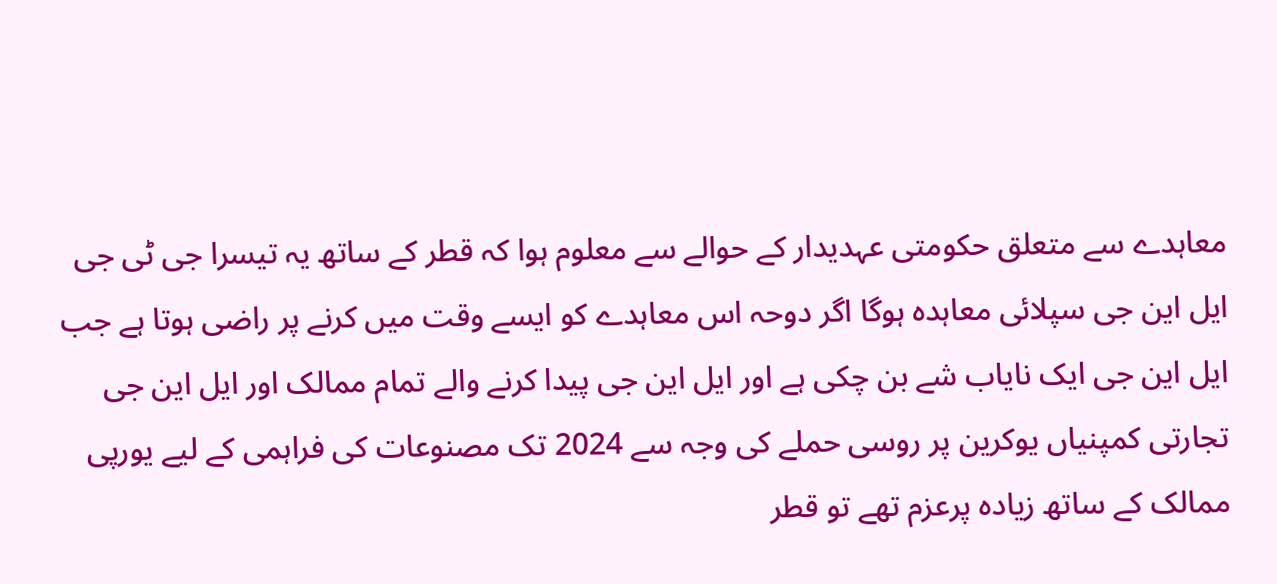معاہدے سے متعلق حکومتی عہدیدار کے حوالے سے معلوم ہوا کہ قطر کے ساتھ یہ تیسرا جی ٹی جی ایل این جی سپلائی معاہدہ ہوگا اگر دوحہ اس معاہدے کو ایسے وقت میں کرنے پر راضی ہوتا ہے جب ایل این جی ایک نایاب شے بن چکی ہے اور ایل این جی پیدا کرنے والے تمام ممالک اور ایل این جی تجارتی کمپنیاں یوکرین پر روسی حملے کی وجہ سے 2024 تک مصنوعات کی فراہمی کے لیے یورپی ممالک کے ساتھ زیادہ پرعزم تھے تو قطر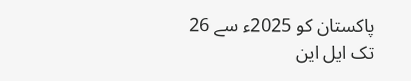پاکستان کو 2025ء سے 26 تک ایل این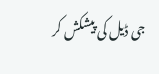جی ڈیل کی پیشکش کر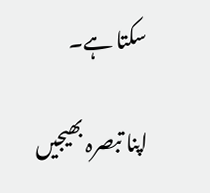سکتا ہے۔

اپنا تبصرہ بھیجیں